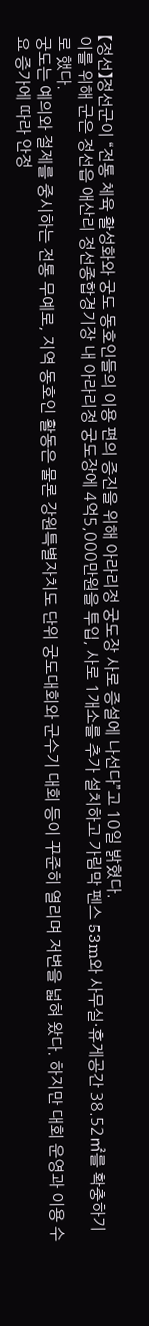【정선】정선군이 “전통 체육 활성화와 궁도 동호인들의 이용 편의 증진을 위해 아라리정 궁도장 사로 증설에 나선다”고 10일 밝혔다.
이를 위해 군은 정선읍 애산리 정선종합경기장 내 아라리정 궁도장에 4억5,000만원을 투입, 사로 1개소를 추가 설치하고 가림막 펜스 53m와 사무실·휴게공간 38.52㎡를 확충하기로 했다.
궁도는 예의와 절제를 중시하는 전통 무예로, 지역 동호인 활동은 물론 강원특별자치도 단위 궁도대회와 군수기 대회 등이 꾸준히 열리며 저변을 넓혀 왔다. 하지만 대회 운영과 이용 수요 증가에 따라 안정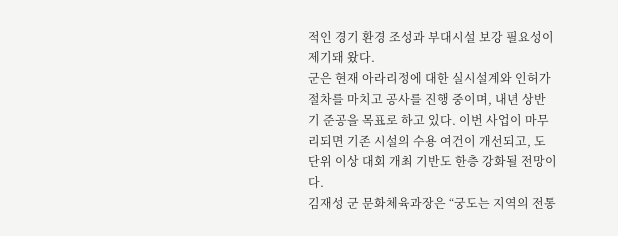적인 경기 환경 조성과 부대시설 보강 필요성이 제기돼 왔다.
군은 현재 아라리정에 대한 실시설계와 인허가 절차를 마치고 공사를 진행 중이며, 내년 상반기 준공을 목표로 하고 있다. 이번 사업이 마무리되면 기존 시설의 수용 여건이 개선되고, 도 단위 이상 대회 개최 기반도 한층 강화될 전망이다.
김재성 군 문화체육과장은 “궁도는 지역의 전통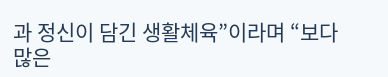과 정신이 담긴 생활체육”이라며 “보다 많은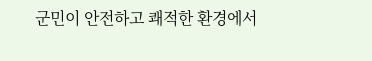군민이 안전하고 쾌적한 환경에서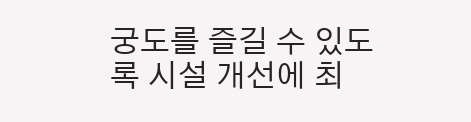궁도를 즐길 수 있도록 시설 개선에 최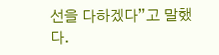선을 다하겠다”고 말했다.